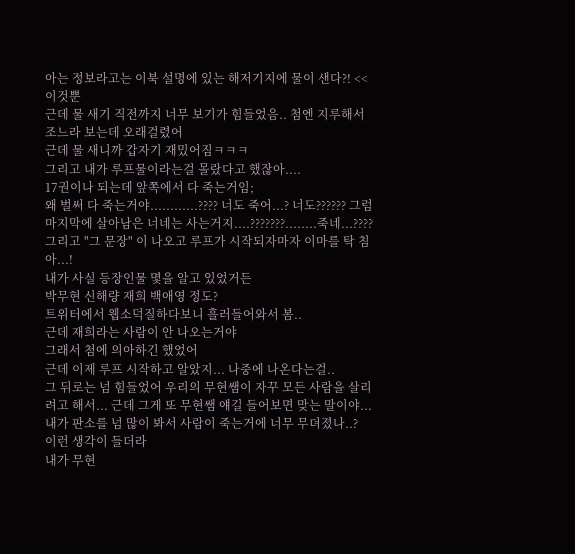아는 정보라고는 이북 설명에 있는 해저기지에 물이 샌다?! <<이것뿐
근데 물 새기 직전까지 너무 보기가 힘들었음.. 첨엔 지루해서 조느라 보는데 오래걸렸어
근데 물 새니까 갑자기 재밌어짐ㅋㅋㅋ
그리고 내가 루프물이라는걸 몰랐다고 했잖아....
17권이나 되는데 앞쪽에서 다 죽는거임;
왜 벌써 다 죽는거야............???? 너도 죽어...? 너도?????? 그럼 마지막에 살아남은 너네는 사는거지....???????........죽네...????
그리고 "그 문장" 이 나오고 루프가 시작되자마자 이마를 탁 침
아...!
내가 사실 등장인물 몇을 알고 있었거든
박무현 신해량 재희 백애영 정도?
트위터에서 웹소덕질하다보니 흘러들어와서 봄..
근데 재희라는 사람이 안 나오는거야
그래서 첨에 의아하긴 했었어
근데 이제 루프 시작하고 알았지... 나중에 나온다는걸..
그 뒤로는 넘 힘들었어 우리의 무현쌤이 자꾸 모든 사람을 살리려고 해서... 근데 그게 또 무현쌤 얘길 들어보면 맞는 말이야...
내가 판소를 넘 많이 봐서 사람이 죽는거에 너무 무뎌졌나..?
이런 생각이 들더라
내가 무현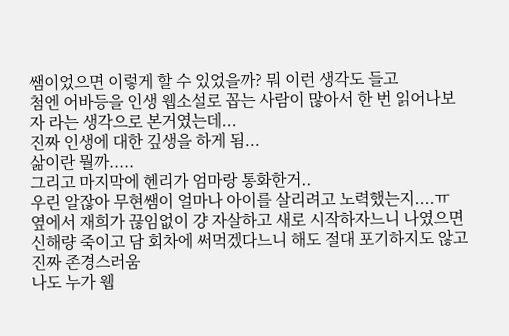쌤이었으면 이렇게 할 수 있었을까? 뭐 이런 생각도 들고
첨엔 어바등을 인생 웹소설로 꼽는 사람이 많아서 한 번 읽어나보자 라는 생각으로 본거였는데...
진짜 인생에 대한 깊생을 하게 됨...
삶이란 뭘까.....
그리고 마지막에 헨리가 엄마랑 통화한거..
우린 알잖아 무현쌤이 얼마나 아이를 살리려고 노력했는지....ㅠ
옆에서 재희가 끊임없이 걍 자살하고 새로 시작하자느니 나였으면 신해량 죽이고 담 회차에 써먹겠다느니 해도 절대 포기하지도 않고
진짜 존경스러움
나도 누가 웹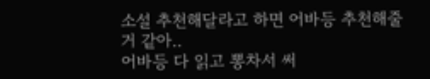소설 추천해달라고 하면 어바등 추천해줄거 같아..
어바등 다 읽고 뽕차서 써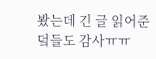봤는데 긴 글 읽어준 덬들도 감사ㅠㅠ